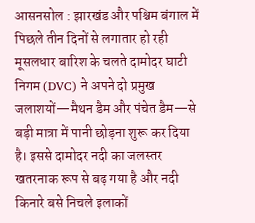आसनसोल : झारखंड और पश्चिम बंगाल में पिछले तीन दिनों से लगातार हो रही मूसलधार बारिश के चलते दामोदर घाटी निगम (DVC) ने अपने दो प्रमुख जलाशयों—मैथन डैम और पंचेत डैम—से बड़ी मात्रा में पानी छोड़ना शुरू कर दिया है। इससे दामोदर नदी का जलस्तर खतरनाक रूप से बढ़ गया है और नदी किनारे बसे निचले इलाकों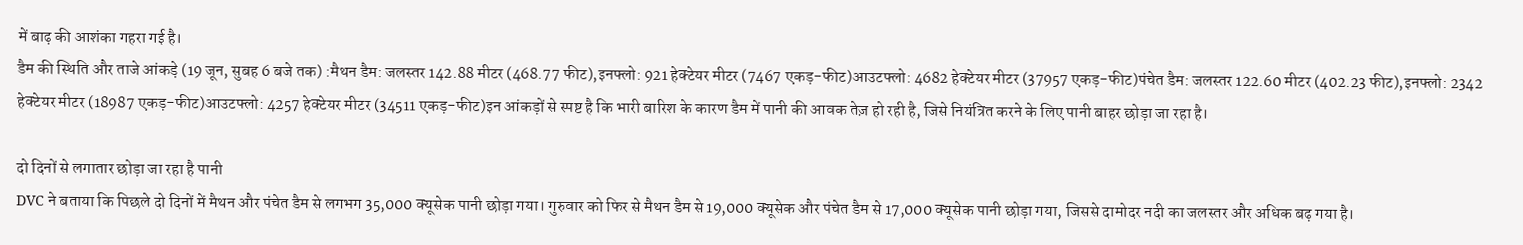में बाढ़ की आशंका गहरा गई है।
डैम की स्थिति और ताजे आंकड़े (19 जून, सुबह 6 बजे तक) :मैथन डैम: जलस्तर 142.88 मीटर (468.77 फीट),इनफ्लो: 921 हेक्टेयर मीटर (7467 एकड़-फीट)आउटफ्लो: 4682 हेक्टेयर मीटर (37957 एकड़-फीट)पंचेत डैम: जलस्तर 122.60 मीटर (402.23 फीट),इनफ्लो: 2342 हेक्टेयर मीटर (18987 एकड़-फीट)आउटफ्लो: 4257 हेक्टेयर मीटर (34511 एकड़-फीट)इन आंकड़ों से स्पष्ट है कि भारी बारिश के कारण डैम में पानी की आवक तेज़ हो रही है, जिसे नियंत्रित करने के लिए पानी बाहर छोड़ा जा रहा है।

दो दिनों से लगातार छोड़ा जा रहा है पानी
DVC ने बताया कि पिछले दो दिनों में मैथन और पंचेत डैम से लगभग 35,000 क्यूसेक पानी छोड़ा गया। गुरुवार को फिर से मैथन डैम से 19,000 क्यूसेक और पंचेत डैम से 17,000 क्यूसेक पानी छोड़ा गया, जिससे दामोदर नदी का जलस्तर और अधिक बढ़ गया है।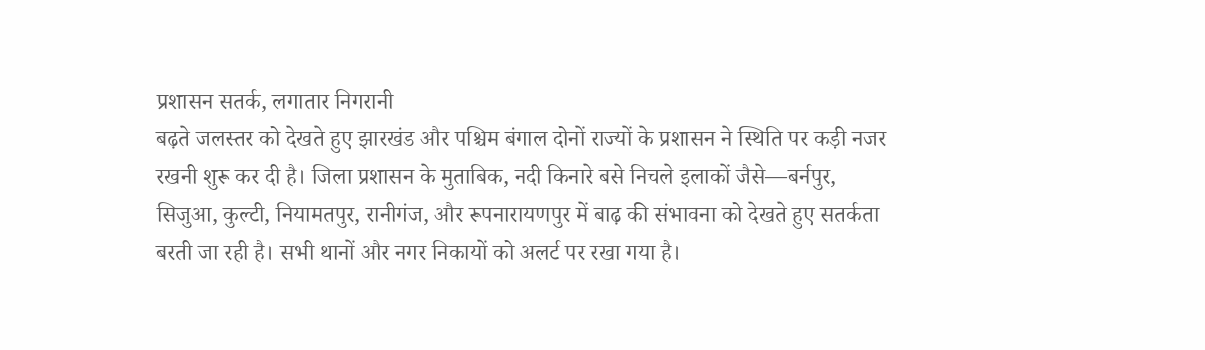प्रशासन सतर्क, लगातार निगरानी
बढ़ते जलस्तर को देखते हुए झारखंड और पश्चिम बंगाल दोनों राज्यों के प्रशासन ने स्थिति पर कड़ी नजर रखनी शुरू कर दी है। जिला प्रशासन के मुताबिक, नदी किनारे बसे निचले इलाकों जैसे—बर्नपुर, सिजुआ, कुल्टी, नियामतपुर, रानीगंज, और रूपनारायणपुर में बाढ़ की संभावना को देखते हुए सतर्कता बरती जा रही है। सभी थानों और नगर निकायों को अलर्ट पर रखा गया है।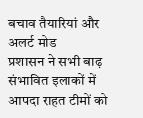बचाव तैयारियां और अलर्ट मोड
प्रशासन ने सभी बाढ़ संभावित इलाकों में आपदा राहत टीमों को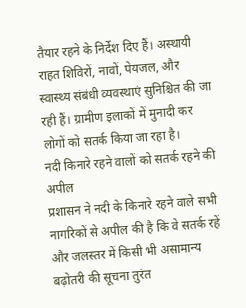तैयार रहने के निर्देश दिए हैं। अस्थायी राहत शिविरों, नावों, पेयजल, और स्वास्थ्य संबंधी व्यवस्थाएं सुनिश्चित की जा रही हैं। ग्रामीण इलाकों में मुनादी कर लोगों को सतर्क किया जा रहा है।
नदी किनारे रहने वालों को सतर्क रहने की अपील
प्रशासन ने नदी के किनारे रहने वाले सभी नागरिकों से अपील की है कि वे सतर्क रहें और जलस्तर में किसी भी असामान्य बढ़ोतरी की सूचना तुरंत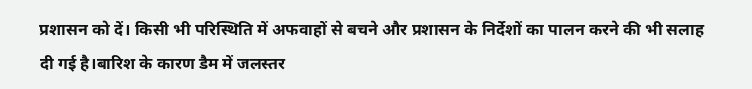प्रशासन को दें। किसी भी परिस्थिति में अफवाहों से बचने और प्रशासन के निर्देशों का पालन करने की भी सलाह दी गई है।बारिश के कारण डैम में जलस्तर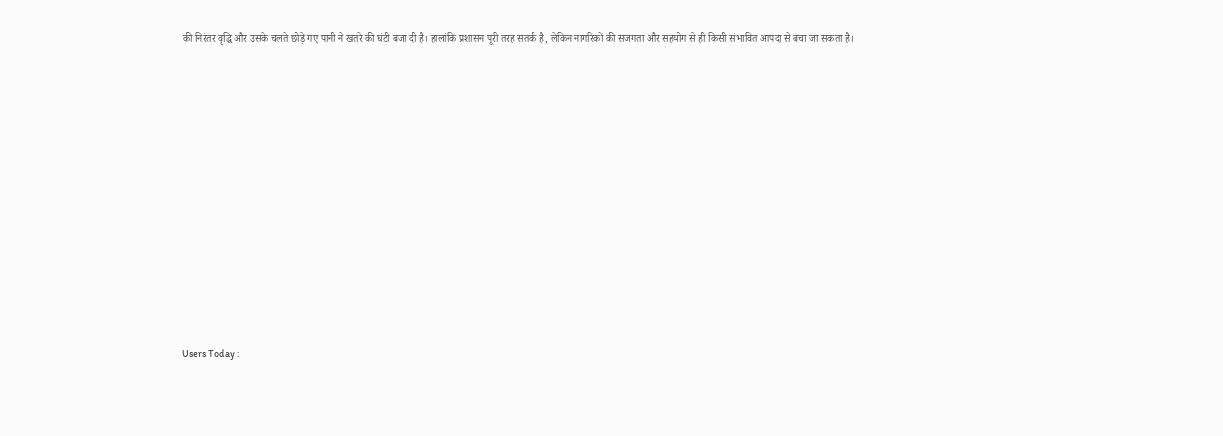की निरंतर वृद्धि और उसके चलते छोड़े गए पानी ने खतरे की घंटी बजा दी है। हालांकि प्रशासन पूरी तरह सतर्क है, लेकिन नागरिकों की सजगता और सहयोग से ही किसी संभावित आपदा से बचा जा सकता है।














Users Today :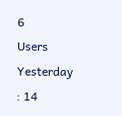6
Users Yesterday : 14